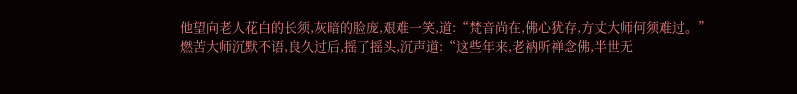他望向老人花白的长须,灰暗的脸庞,艰难一笑,道:“梵音尚在,佛心犹存,方丈大师何须难过。”
燃苦大师沉默不语,良久过后,摇了摇头,沉声道:“这些年来,老衲听禅念佛,半世无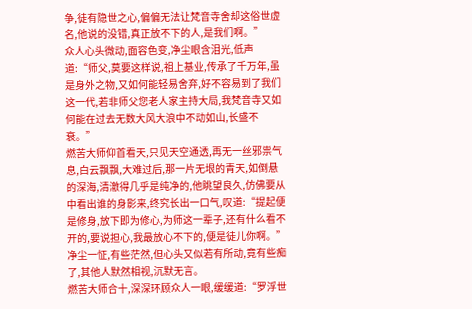争,徒有隐世之心,偏偏无法让梵音寺舍却这俗世虚名,他说的没错,真正放不下的人,是我们啊。”
众人心头微动,面容色变,净尘眼含泪光,低声道:“师父,莫要这样说,祖上基业,传承了千万年,虽是身外之物,又如何能轻易舍弃,好不容易到了我们这一代,若非师父您老人家主持大局,我梵音寺又如何能在过去无数大风大浪中不动如山,长盛不衰。”
燃苦大师仰首看天,只见天空通透,再无一丝邪祟气息,白云飘飘,大难过后,那一片无垠的青天,如倒悬的深海,清澈得几乎是纯净的,他眺望良久,仿佛要从中看出谁的身影来,终究长出一口气,叹道:“提起便是修身,放下即为修心,为师这一辈子,还有什么看不开的,要说担心,我最放心不下的,便是徒儿你啊。”
净尘一怔,有些茫然,但心头又似若有所动,竟有些痴了,其他人默然相视,沉默无言。
燃苦大师合十,深深环顾众人一眼,缓缓道:“罗浮世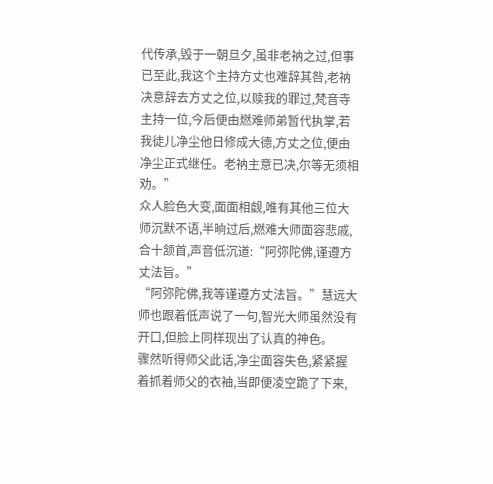代传承,毁于一朝旦夕,虽非老衲之过,但事已至此,我这个主持方丈也难辞其咎,老衲决意辞去方丈之位,以赎我的罪过,梵音寺主持一位,今后便由燃难师弟暂代执掌,若我徒儿净尘他日修成大德,方丈之位,便由净尘正式继任。老衲主意已决,尔等无须相劝。”
众人脸色大变,面面相觑,唯有其他三位大师沉默不语,半晌过后,燃难大师面容悲戚,合十颔首,声音低沉道:“阿弥陀佛,谨遵方丈法旨。”
“阿弥陀佛,我等谨遵方丈法旨。”慧远大师也跟着低声说了一句,智光大师虽然没有开口,但脸上同样现出了认真的神色。
骤然听得师父此话,净尘面容失色,紧紧握着抓着师父的衣袖,当即便凌空跪了下来,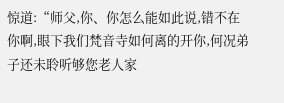惊道:“师父,你、你怎么能如此说,错不在你啊,眼下我们梵音寺如何离的开你,何况弟子还未聆听够您老人家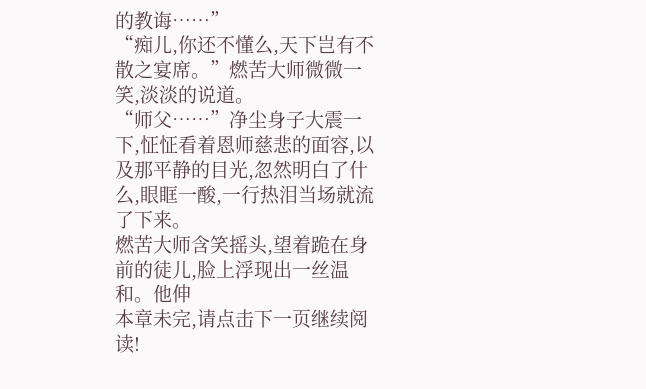的教诲……”
“痴儿,你还不懂么,天下岂有不散之宴席。”燃苦大师微微一笑,淡淡的说道。
“师父……”净尘身子大震一下,怔怔看着恩师慈悲的面容,以及那平静的目光,忽然明白了什么,眼眶一酸,一行热泪当场就流了下来。
燃苦大师含笑摇头,望着跪在身前的徒儿,脸上浮现出一丝温和。他伸
本章未完,请点击下一页继续阅读!